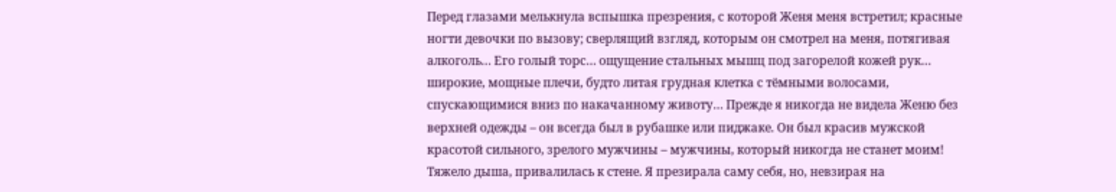Перед глазами мелькнула вспышка презрения, с которой Женя меня встретил; красные ногти девочки по вызову; сверлящий взгляд, которым он смотрел на меня, потягивая алкоголь… Его голый торс… ощущение стальных мышц под загорелой кожей рук… широкие, мощные плечи, будто литая грудная клетка с тёмными волосами, спускающимися вниз по накачанному животу… Прежде я никогда не видела Женю без верхней одежды – он всегда был в рубашке или пиджаке. Он был красив мужской красотой сильного, зрелого мужчины – мужчины, который никогда не станет моим!
Тяжело дыша, привалилась к стене. Я презирала саму себя, но, невзирая на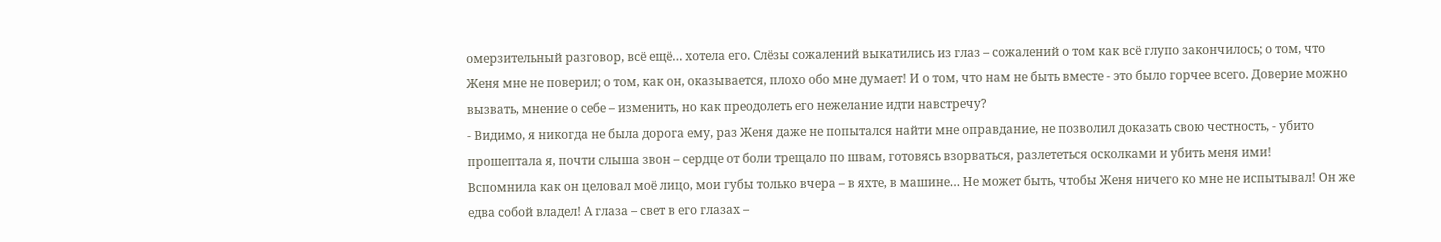омерзительный разговор, всё ещё… хотела его. Слёзы сожалений выкатились из глаз – сожалений о том как всё глупо закончилось; о том, что Женя мне не поверил; о том, как он, оказывается, плохо обо мне думает! И о том, что нам не быть вместе - это было горчее всего. Доверие можно вызвать, мнение о себе – изменить, но как преодолеть его нежелание идти навстречу?
- Видимо, я никогда не была дорога ему, раз Женя даже не попытался найти мне оправдание, не позволил доказать свою честность, - убито прошептала я, почти слыша звон – сердце от боли трещало по швам, готовясь взорваться, разлететься осколками и убить меня ими!
Вспомнила как он целовал моё лицо, мои губы только вчера – в яхте, в машине… Не может быть, чтобы Женя ничего ко мне не испытывал! Он же едва собой владел! А глаза – свет в его глазах –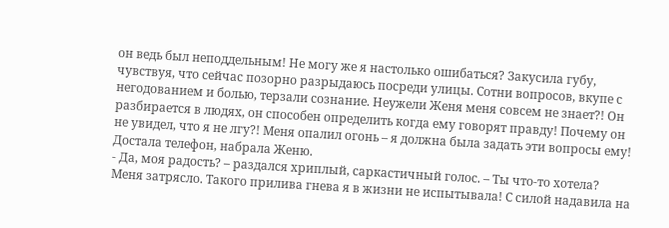он ведь был неподдельным! Не могу же я настолько ошибаться? Закусила губу, чувствуя, что сейчас позорно разрыдаюсь посреди улицы. Сотни вопросов, вкупе с негодованием и болью, терзали сознание. Неужели Женя меня совсем не знает?! Он разбирается в людях, он способен определить когда ему говорят правду! Почему он не увидел, что я не лгу?! Меня опалил огонь – я должна была задать эти вопросы ему! Достала телефон, набрала Женю.
- Да, моя радость? – раздался хриплый, саркастичный голос. – Ты что-то хотела?
Меня затрясло. Такого прилива гнева я в жизни не испытывала! С силой надавила на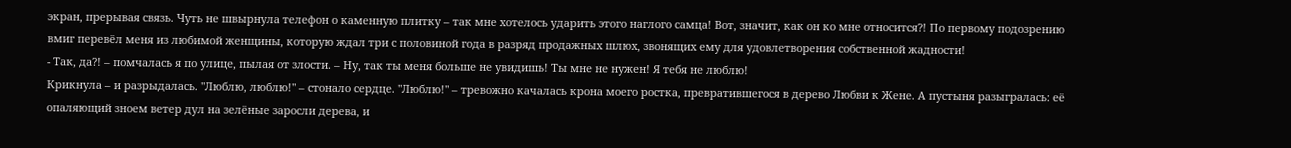экран, прерывая связь. Чуть не швырнула телефон о каменную плитку – так мне хотелось ударить этого наглого самца! Вот, значит, как он ко мне относится?! По первому подозрению вмиг перевёл меня из любимой женщины, которую ждал три с половиной года в разряд продажных шлюх, звонящих ему для удовлетворения собственной жадности!
- Так, да?! – помчалась я по улице, пылая от злости. – Ну, так ты меня больше не увидишь! Ты мне не нужен! Я тебя не люблю!
Крикнула – и разрыдалась. "Люблю, люблю!" – стонало сердце. "Люблю!" – тревожно качалась крона моего ростка, превратившегося в дерево Любви к Жене. А пустыня разыгралась: её опаляющий зноем ветер дул на зелёные заросли дерева, и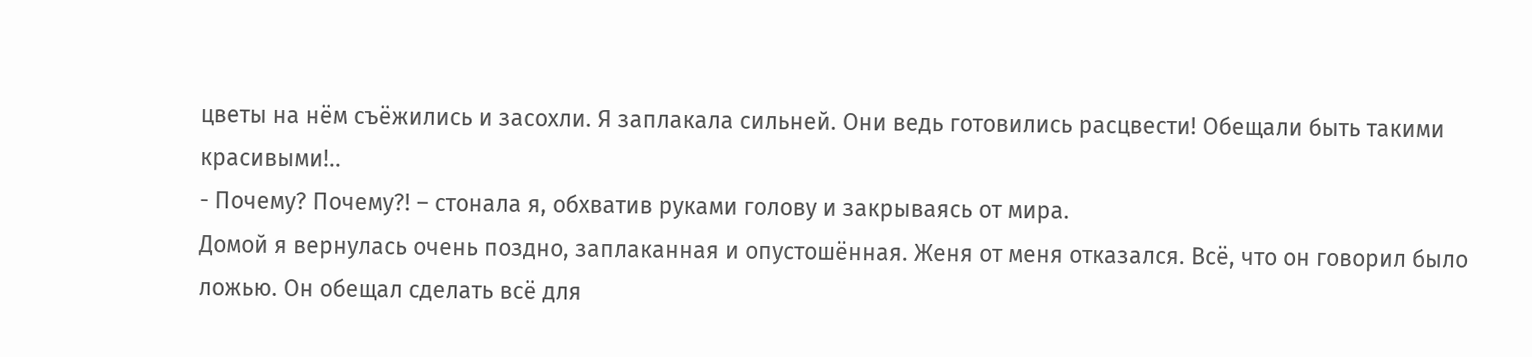цветы на нём съёжились и засохли. Я заплакала сильней. Они ведь готовились расцвести! Обещали быть такими красивыми!..
- Почему? Почему?! – стонала я, обхватив руками голову и закрываясь от мира.
Домой я вернулась очень поздно, заплаканная и опустошённая. Женя от меня отказался. Всё, что он говорил было ложью. Он обещал сделать всё для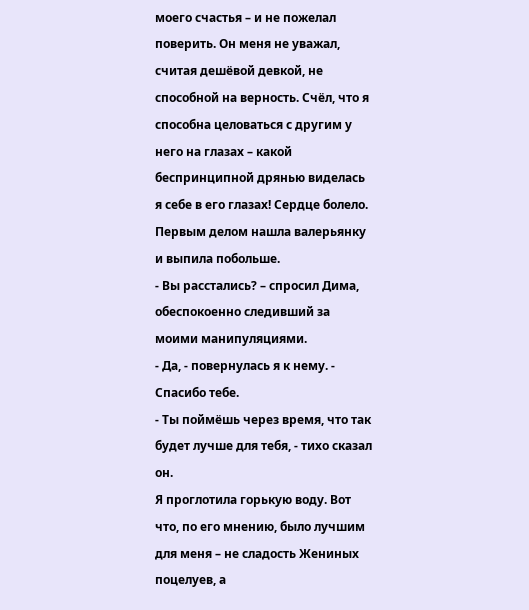моего счастья – и не пожелал поверить. Он меня не уважал, считая дешёвой девкой, не способной на верность. Счёл, что я способна целоваться с другим у него на глазах – какой беспринципной дрянью виделась я себе в его глазах! Сердце болело. Первым делом нашла валерьянку и выпила побольше.
- Вы расстались? – спросил Дима, обеспокоенно следивший за моими манипуляциями.
- Да, - повернулась я к нему. - Спасибо тебе.
- Ты поймёшь через время, что так будет лучше для тебя, - тихо сказал он.
Я проглотила горькую воду. Вот что, по его мнению, было лучшим для меня – не сладость Жениных поцелуев, а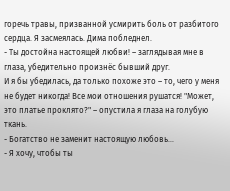горечь травы, призванной усмирить боль от разбитого сердца. Я засмеялась. Дима побледнел.
- Ты достойна настоящей любви! – заглядывая мне в глаза, убедительно произнёс бывший друг.
И я бы убедилась, да только похоже это – то, чего у меня не будет никогда! Все мои отношения рушатся! "Может, это платье проклято?" – опустила я глаза на голубую ткань.
- Богатство не заменит настоящую любовь…
- Я хочу, чтобы ты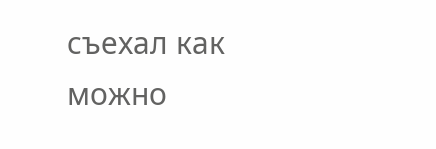съехал как можно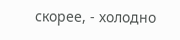скорее, - холодно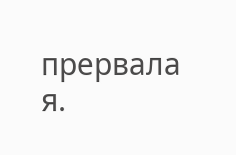прервала я.